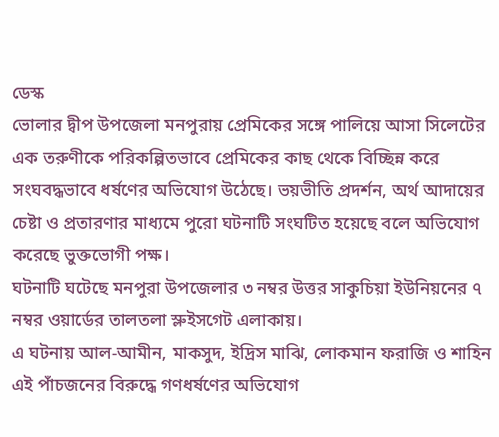ডেস্ক
ভোলার দ্বীপ উপজেলা মনপুরায় প্রেমিকের সঙ্গে পালিয়ে আসা সিলেটের এক তরুণীকে পরিকল্পিতভাবে প্রেমিকের কাছ থেকে বিচ্ছিন্ন করে সংঘবদ্ধভাবে ধর্ষণের অভিযোগ উঠেছে। ভয়ভীতি প্রদর্শন, অর্থ আদায়ের চেষ্টা ও প্রতারণার মাধ্যমে পুরো ঘটনাটি সংঘটিত হয়েছে বলে অভিযোগ করেছে ভুক্তভোগী পক্ষ।
ঘটনাটি ঘটেছে মনপুরা উপজেলার ৩ নম্বর উত্তর সাকুচিয়া ইউনিয়নের ৭ নম্বর ওয়ার্ডের তালতলা স্লুইসগেট এলাকায়।
এ ঘটনায় আল-আমীন, মাকসুদ, ইদ্রিস মাঝি, লোকমান ফরাজি ও শাহিন এই পাঁচজনের বিরুদ্ধে গণধর্ষণের অভিযোগ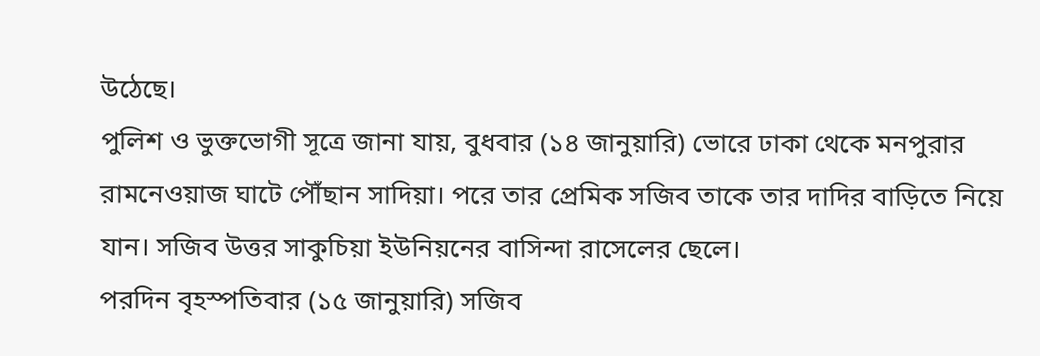উঠেছে।
পুলিশ ও ভুক্তভোগী সূত্রে জানা যায়, বুধবার (১৪ জানুয়ারি) ভোরে ঢাকা থেকে মনপুরার রামনেওয়াজ ঘাটে পৌঁছান সাদিয়া। পরে তার প্রেমিক সজিব তাকে তার দাদির বাড়িতে নিয়ে যান। সজিব উত্তর সাকুচিয়া ইউনিয়নের বাসিন্দা রাসেলের ছেলে।
পরদিন বৃহস্পতিবার (১৫ জানুয়ারি) সজিব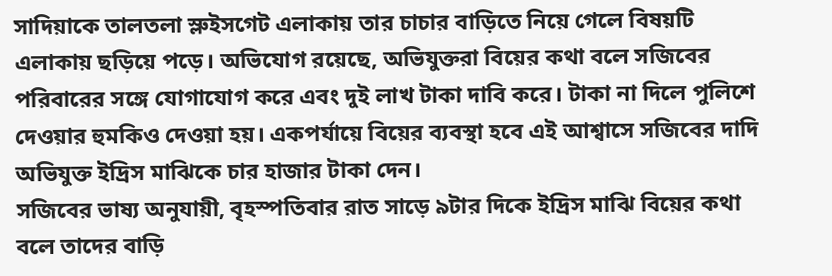সাদিয়াকে তালতলা স্লুইসগেট এলাকায় তার চাচার বাড়িতে নিয়ে গেলে বিষয়টি এলাকায় ছড়িয়ে পড়ে। অভিযোগ রয়েছে, অভিযুক্তরা বিয়ের কথা বলে সজিবের পরিবারের সঙ্গে যোগাযোগ করে এবং দুই লাখ টাকা দাবি করে। টাকা না দিলে পুলিশে দেওয়ার হুমকিও দেওয়া হয়। একপর্যায়ে বিয়ের ব্যবস্থা হবে এই আশ্বাসে সজিবের দাদি অভিযুক্ত ইদ্রিস মাঝিকে চার হাজার টাকা দেন।
সজিবের ভাষ্য অনুযায়ী, বৃহস্পতিবার রাত সাড়ে ৯টার দিকে ইদ্রিস মাঝি বিয়ের কথা বলে তাদের বাড়ি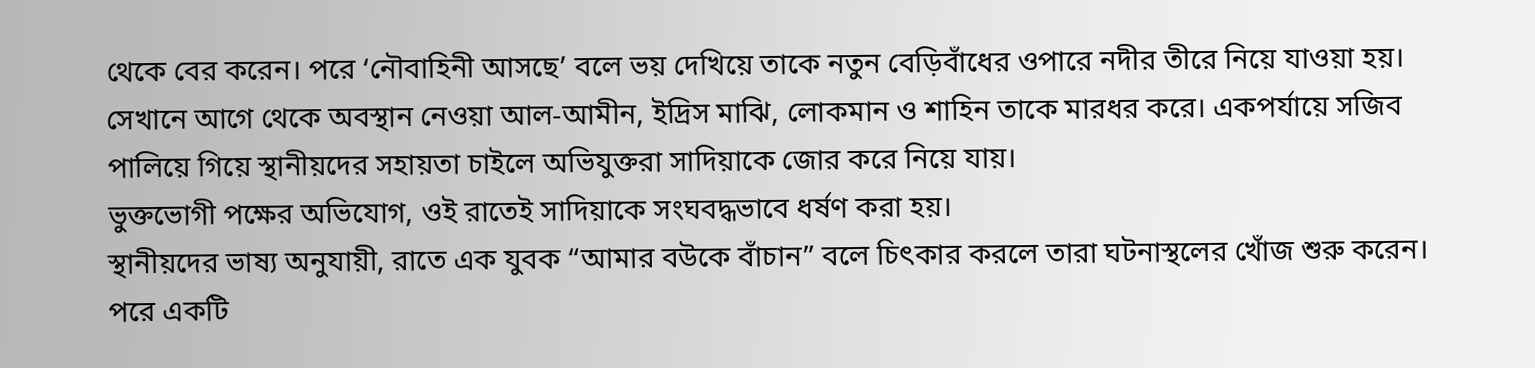থেকে বের করেন। পরে ‘নৌবাহিনী আসছে’ বলে ভয় দেখিয়ে তাকে নতুন বেড়িবাঁধের ওপারে নদীর তীরে নিয়ে যাওয়া হয়। সেখানে আগে থেকে অবস্থান নেওয়া আল-আমীন, ইদ্রিস মাঝি, লোকমান ও শাহিন তাকে মারধর করে। একপর্যায়ে সজিব পালিয়ে গিয়ে স্থানীয়দের সহায়তা চাইলে অভিযুক্তরা সাদিয়াকে জোর করে নিয়ে যায়।
ভুক্তভোগী পক্ষের অভিযোগ, ওই রাতেই সাদিয়াকে সংঘবদ্ধভাবে ধর্ষণ করা হয়।
স্থানীয়দের ভাষ্য অনুযায়ী, রাতে এক যুবক “আমার বউকে বাঁচান” বলে চিৎকার করলে তারা ঘটনাস্থলের খোঁজ শুরু করেন। পরে একটি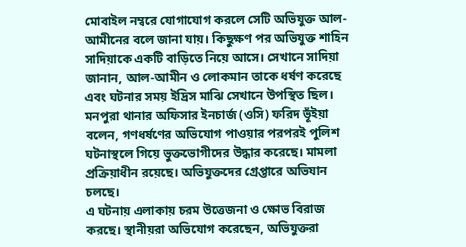মোবাইল নম্বরে যোগাযোগ করলে সেটি অভিযুক্ত আল-আমীনের বলে জানা যায়। কিছুক্ষণ পর অভিযুক্ত শাহিন সাদিয়াকে একটি বাড়িতে নিয়ে আসে। সেখানে সাদিয়া জানান, আল-আমীন ও লোকমান তাকে ধর্ষণ করেছে এবং ঘটনার সময় ইদ্রিস মাঝি সেখানে উপস্থিত ছিল।
মনপুরা থানার অফিসার ইনচার্জ (ওসি) ফরিদ ভূঁইয়া বলেন, গণধর্ষণের অভিযোগ পাওয়ার পরপরই পুলিশ ঘটনাস্থলে গিয়ে ভুক্তভোগীদের উদ্ধার করেছে। মামলা প্রক্রিয়াধীন রয়েছে। অভিযুক্তদের গ্রেপ্তারে অভিযান চলছে।
এ ঘটনায় এলাকায় চরম উত্তেজনা ও ক্ষোভ বিরাজ করছে। স্থানীয়রা অভিযোগ করেছেন, অভিযুক্তরা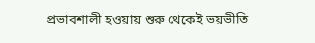প্রভাবশালী হওয়ায় শুরু থেকেই ভয়ভীতি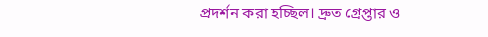প্রদর্শন করা হচ্ছিল। দ্রুত গ্রেপ্তার ও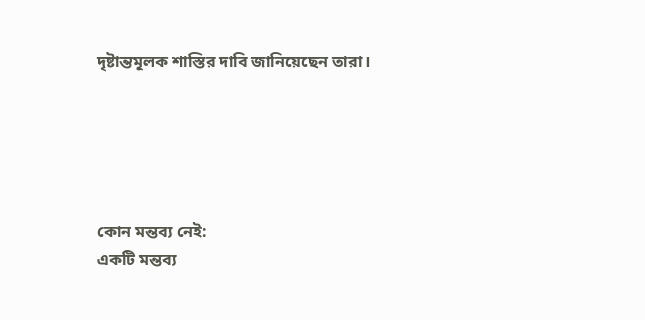দৃষ্টান্তমূলক শাস্তির দাবি জানিয়েছেন তারা।





কোন মন্তব্য নেই:
একটি মন্তব্য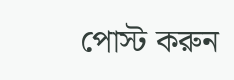পোস্ট করুন